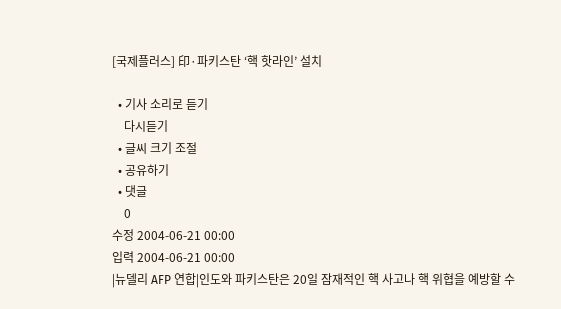[국제플러스] 印·파키스탄 ‘핵 핫라인’ 설치

  • 기사 소리로 듣기
    다시듣기
  • 글씨 크기 조절
  • 공유하기
  • 댓글
    0
수정 2004-06-21 00:00
입력 2004-06-21 00:00
|뉴델리 AFP 연합|인도와 파키스탄은 20일 잠재적인 핵 사고나 핵 위협을 예방할 수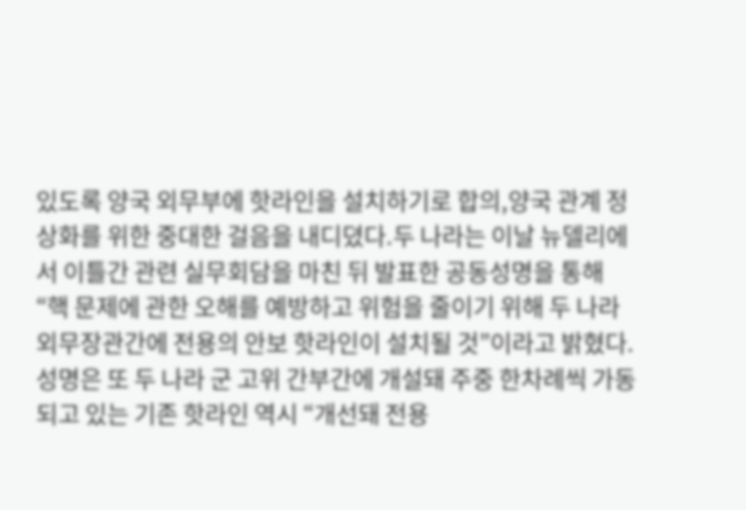있도록 양국 외무부에 핫라인을 설치하기로 합의,양국 관계 정상화를 위한 중대한 걸음을 내디뎠다.두 나라는 이날 뉴델리에서 이틀간 관련 실무회담을 마친 뒤 발표한 공동성명을 통해 “핵 문제에 관한 오해를 예방하고 위험을 줄이기 위해 두 나라 외무장관간에 전용의 안보 핫라인이 설치될 것”이라고 밝혔다. 성명은 또 두 나라 군 고위 간부간에 개설돼 주중 한차례씩 가동되고 있는 기존 핫라인 역시 “개선돼 전용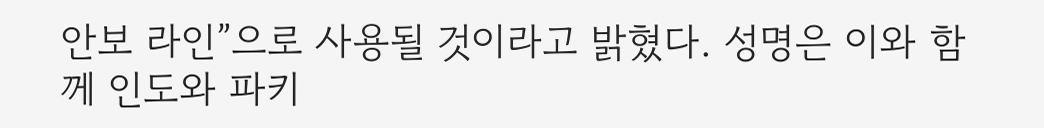안보 라인”으로 사용될 것이라고 밝혔다. 성명은 이와 함께 인도와 파키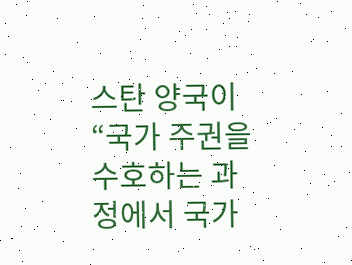스탄 양국이 “국가 주권을 수호하는 과정에서 국가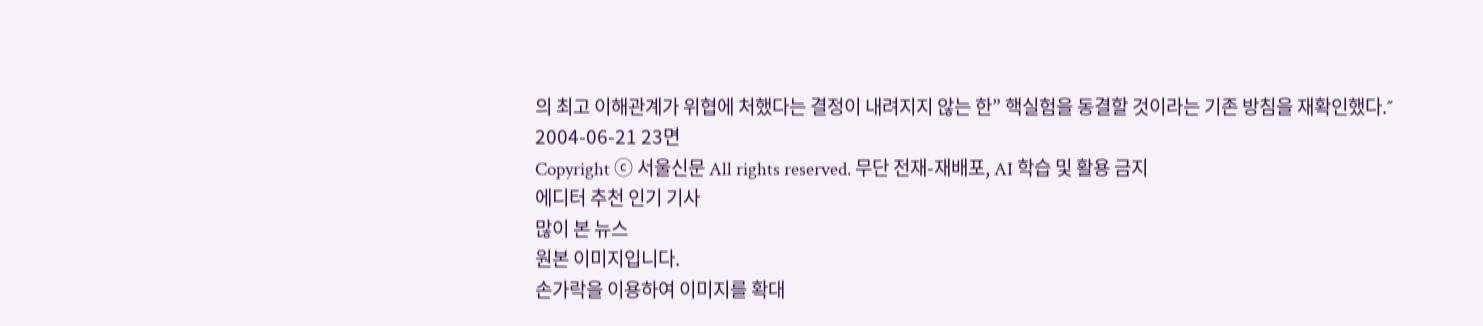의 최고 이해관계가 위협에 처했다는 결정이 내려지지 않는 한” 핵실험을 동결할 것이라는 기존 방침을 재확인했다.˝
2004-06-21 23면
Copyright ⓒ 서울신문 All rights reserved. 무단 전재-재배포, AI 학습 및 활용 금지
에디터 추천 인기 기사
많이 본 뉴스
원본 이미지입니다.
손가락을 이용하여 이미지를 확대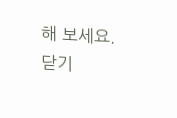해 보세요.
닫기